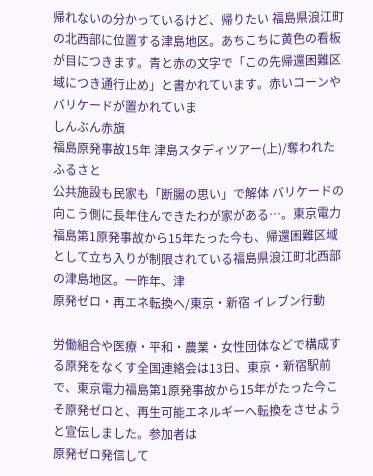帰れないの分かっているけど、帰りたい 福島県浪江町の北西部に位置する津島地区。あちこちに黄色の看板が目につきます。青と赤の文字で「この先帰還困難区域につき通行止め」と書かれています。赤いコーンやバリケードが置かれていま
しんぶん赤旗
福島原発事故15年 津島スタディツアー(上)/奪われたふるさと
公共施設も民家も「断腸の思い」で解体 バリケードの向こう側に長年住んできたわが家がある…。東京電力福島第1原発事故から15年たった今も、帰還困難区域として立ち入りが制限されている福島県浪江町北西部の津島地区。一昨年、津
原発ゼロ・再エネ転換へ/東京・新宿 イレブン行動

労働組合や医療・平和・農業・女性団体などで構成する原発をなくす全国連絡会は13日、東京・新宿駅前で、東京電力福島第1原発事故から15年がたった今こそ原発ゼロと、再生可能エネルギーへ転換をさせようと宣伝しました。参加者は
原発ゼロ発信して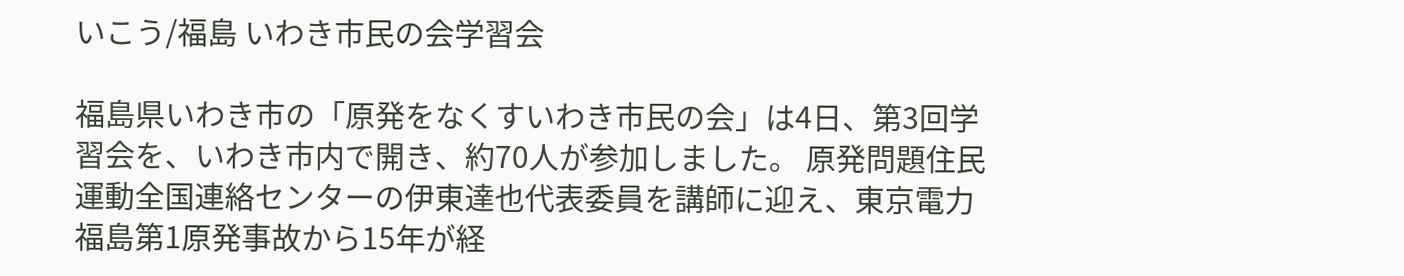いこう/福島 いわき市民の会学習会

福島県いわき市の「原発をなくすいわき市民の会」は4日、第3回学習会を、いわき市内で開き、約70人が参加しました。 原発問題住民運動全国連絡センターの伊東達也代表委員を講師に迎え、東京電力福島第1原発事故から15年が経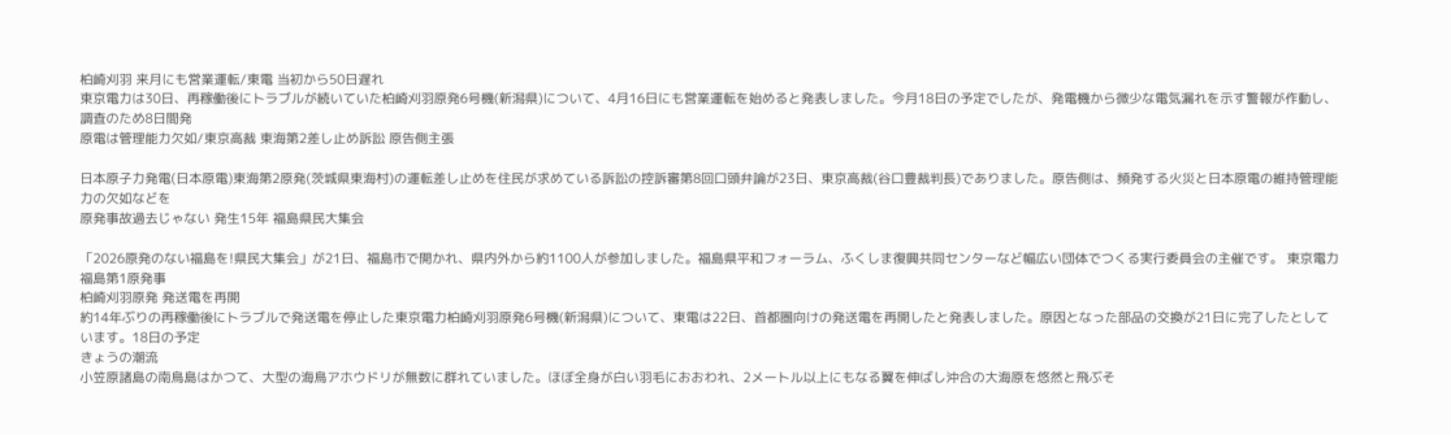柏崎刈羽 来月にも営業運転/東電 当初から50日遅れ
東京電力は30日、再稼働後にトラブルが続いていた柏崎刈羽原発6号機(新潟県)について、4月16日にも営業運転を始めると発表しました。今月18日の予定でしたが、発電機から微少な電気漏れを示す警報が作動し、調査のため8日間発
原電は管理能力欠如/東京高裁 東海第2差し止め訴訟 原告側主張

日本原子力発電(日本原電)東海第2原発(茨城県東海村)の運転差し止めを住民が求めている訴訟の控訴審第8回口頭弁論が23日、東京高裁(谷口豊裁判長)でありました。原告側は、頻発する火災と日本原電の維持管理能力の欠如などを
原発事故過去じゃない 発生15年 福島県民大集会

「2026原発のない福島を!県民大集会」が21日、福島市で開かれ、県内外から約1100人が参加しました。福島県平和フォーラム、ふくしま復興共同センターなど幅広い団体でつくる実行委員会の主催です。 東京電力福島第1原発事
柏崎刈羽原発 発送電を再開
約14年ぶりの再稼働後にトラブルで発送電を停止した東京電力柏崎刈羽原発6号機(新潟県)について、東電は22日、首都圏向けの発送電を再開したと発表しました。原因となった部品の交換が21日に完了したとしています。18日の予定
きょうの潮流
小笠原諸島の南鳥島はかつて、大型の海鳥アホウドリが無数に群れていました。ほぼ全身が白い羽毛におおわれ、2メートル以上にもなる翼を伸ばし沖合の大海原を悠然と飛ぶそ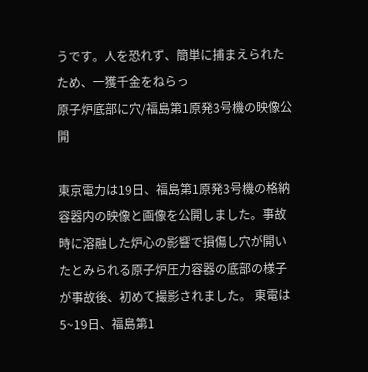うです。人を恐れず、簡単に捕まえられたため、一獲千金をねらっ
原子炉底部に穴/福島第1原発3号機の映像公開

東京電力は19日、福島第1原発3号機の格納容器内の映像と画像を公開しました。事故時に溶融した炉心の影響で損傷し穴が開いたとみられる原子炉圧力容器の底部の様子が事故後、初めて撮影されました。 東電は5~19日、福島第1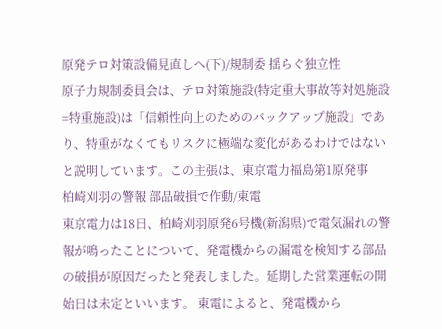原発テロ対策設備見直しへ(下)/規制委 揺らぐ独立性
原子力規制委員会は、テロ対策施設(特定重大事故等対処施設=特重施設)は「信頼性向上のためのバックアップ施設」であり、特重がなくてもリスクに極端な変化があるわけではないと説明しています。この主張は、東京電力福島第1原発事
柏崎刈羽の警報 部品破損で作動/東電
東京電力は18日、柏崎刈羽原発6号機(新潟県)で電気漏れの警報が鳴ったことについて、発電機からの漏電を検知する部品の破損が原因だったと発表しました。延期した営業運転の開始日は未定といいます。 東電によると、発電機から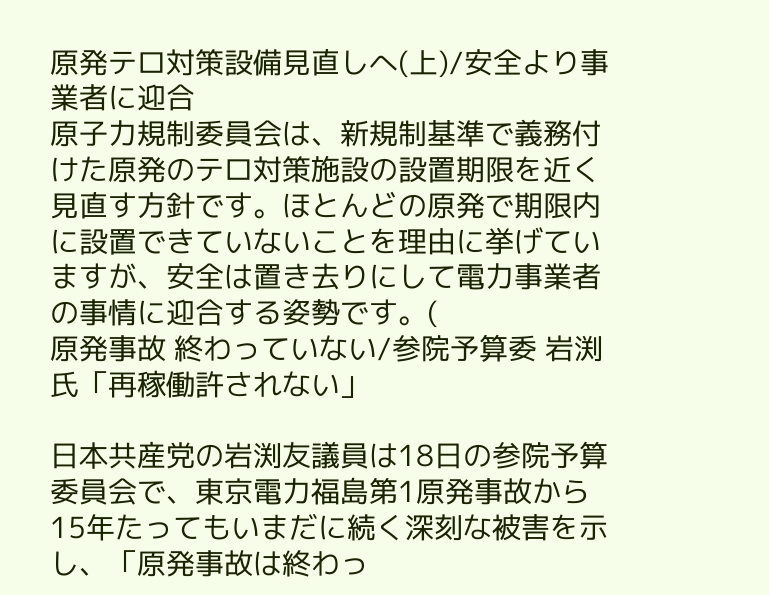原発テロ対策設備見直しへ(上)/安全より事業者に迎合
原子力規制委員会は、新規制基準で義務付けた原発のテロ対策施設の設置期限を近く見直す方針です。ほとんどの原発で期限内に設置できていないことを理由に挙げていますが、安全は置き去りにして電力事業者の事情に迎合する姿勢です。(
原発事故 終わっていない/参院予算委 岩渕氏「再稼働許されない」

日本共産党の岩渕友議員は18日の参院予算委員会で、東京電力福島第1原発事故から15年たってもいまだに続く深刻な被害を示し、「原発事故は終わっ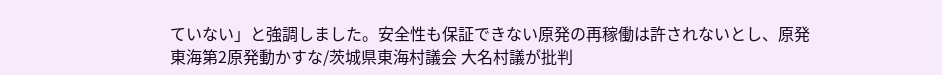ていない」と強調しました。安全性も保証できない原発の再稼働は許されないとし、原発
東海第2原発動かすな/茨城県東海村議会 大名村議が批判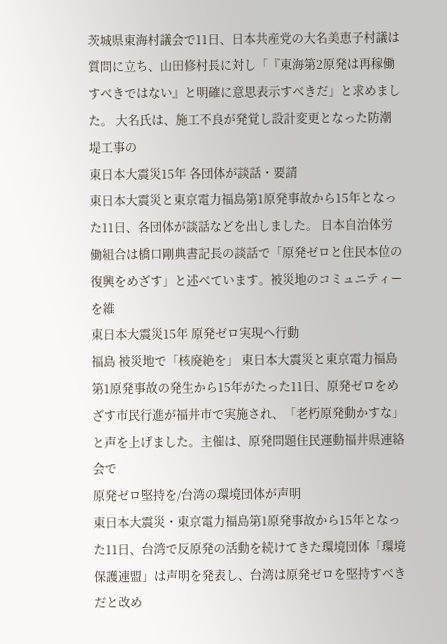茨城県東海村議会で11日、日本共産党の大名美恵子村議は質問に立ち、山田修村長に対し「『東海第2原発は再稼働すべきではない』と明確に意思表示すべきだ」と求めました。 大名氏は、施工不良が発覚し設計変更となった防潮堤工事の
東日本大震災15年 各団体が談話・要請
東日本大震災と東京電力福島第1原発事故から15年となった11日、各団体が談話などを出しました。 日本自治体労働組合は橋口剛典書記長の談話で「原発ゼロと住民本位の復興をめざす」と述べています。被災地のコミュニティーを維
東日本大震災15年 原発ゼロ実現へ行動
福島 被災地で「核廃絶を」 東日本大震災と東京電力福島第1原発事故の発生から15年がたった11日、原発ゼロをめざす市民行進が福井市で実施され、「老朽原発動かすな」と声を上げました。主催は、原発問題住民運動福井県連絡会で
原発ゼロ堅持を/台湾の環境団体が声明
東日本大震災・東京電力福島第1原発事故から15年となった11日、台湾で反原発の活動を続けてきた環境団体「環境保護連盟」は声明を発表し、台湾は原発ゼロを堅持すべきだと改め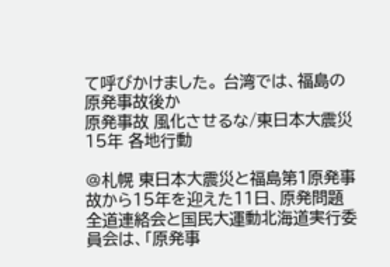て呼びかけました。 台湾では、福島の原発事故後か
原発事故 風化させるな/東日本大震災15年 各地行動

@札幌 東日本大震災と福島第1原発事故から15年を迎えた11日、原発問題全道連絡会と国民大運動北海道実行委員会は、「原発事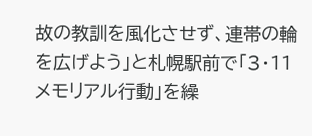故の教訓を風化させず、連帯の輪を広げよう」と札幌駅前で「3・11メモリアル行動」を繰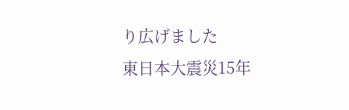り広げました
東日本大震災15年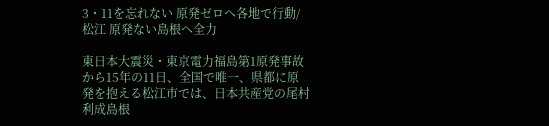3・11を忘れない 原発ゼロへ各地で行動/松江 原発ない島根へ全力

東日本大震災・東京電力福島第1原発事故から15年の11日、全国で唯一、県都に原発を抱える松江市では、日本共産党の尾村利成島根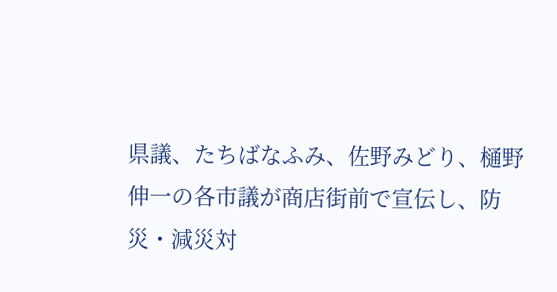県議、たちばなふみ、佐野みどり、樋野伸一の各市議が商店街前で宣伝し、防災・減災対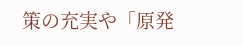策の充実や「原発